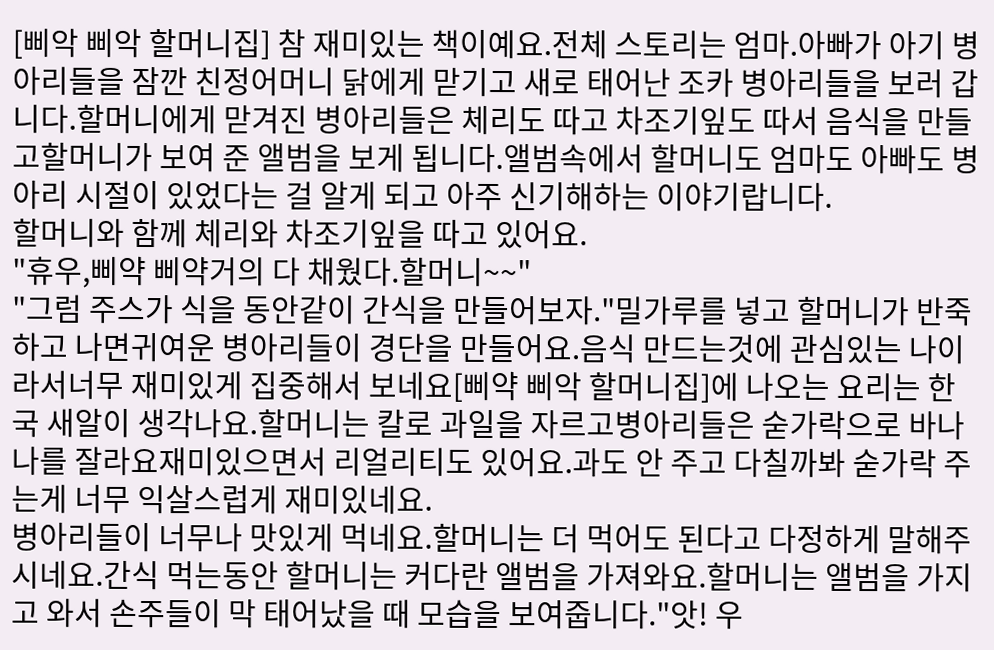[삐악 삐악 할머니집] 참 재미있는 책이예요.전체 스토리는 엄마.아빠가 아기 병아리들을 잠깐 친정어머니 닭에게 맏기고 새로 태어난 조카 병아리들을 보러 갑니다.할머니에게 맏겨진 병아리들은 체리도 따고 차조기잎도 따서 음식을 만들고할머니가 보여 준 앨범을 보게 됩니다.앨범속에서 할머니도 엄마도 아빠도 병아리 시절이 있었다는 걸 알게 되고 아주 신기해하는 이야기랍니다.
할머니와 함께 체리와 차조기잎을 따고 있어요.
"휴우,삐약 삐약거의 다 채웠다.할머니~~"
"그럼 주스가 식을 동안같이 간식을 만들어보자."밀가루를 넣고 할머니가 반죽하고 나면귀여운 병아리들이 경단을 만들어요.음식 만드는것에 관심있는 나이라서너무 재미있게 집중해서 보네요[삐약 삐악 할머니집]에 나오는 요리는 한국 새알이 생각나요.할머니는 칼로 과일을 자르고병아리들은 숟가락으로 바나나를 잘라요재미있으면서 리얼리티도 있어요.과도 안 주고 다칠까봐 숟가락 주는게 너무 익살스럽게 재미있네요.
병아리들이 너무나 맛있게 먹네요.할머니는 더 먹어도 된다고 다정하게 말해주시네요.간식 먹는동안 할머니는 커다란 앨범을 가져와요.할머니는 앨범을 가지고 와서 손주들이 막 태어났을 때 모습을 보여줍니다."앗! 우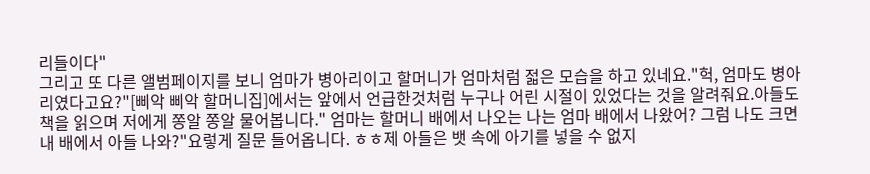리들이다"
그리고 또 다른 앨범페이지를 보니 엄마가 병아리이고 할머니가 엄마처럼 젋은 모습을 하고 있네요."헉, 엄마도 병아리였다고요?"[삐악 삐악 할머니집]에서는 앞에서 언급한것처럼 누구나 어린 시절이 있었다는 것을 알려줘요.아들도 책을 읽으며 저에게 쫑알 쫑알 물어봅니다." 엄마는 할머니 배에서 나오는 나는 엄마 배에서 나왔어? 그럼 나도 크면 내 배에서 아들 나와?"요렇게 질문 들어옵니다. ㅎㅎ제 아들은 뱃 속에 아기를 넣을 수 없지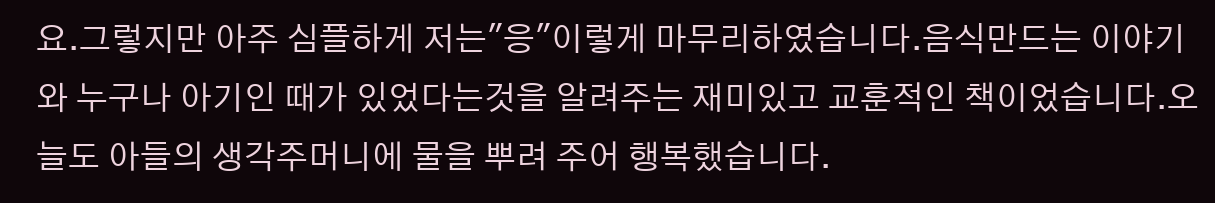요.그렇지만 아주 심플하게 저는"응"이렇게 마무리하였습니다.음식만드는 이야기와 누구나 아기인 때가 있었다는것을 알려주는 재미있고 교훈적인 책이었습니다.오늘도 아들의 생각주머니에 물을 뿌려 주어 행복했습니다.